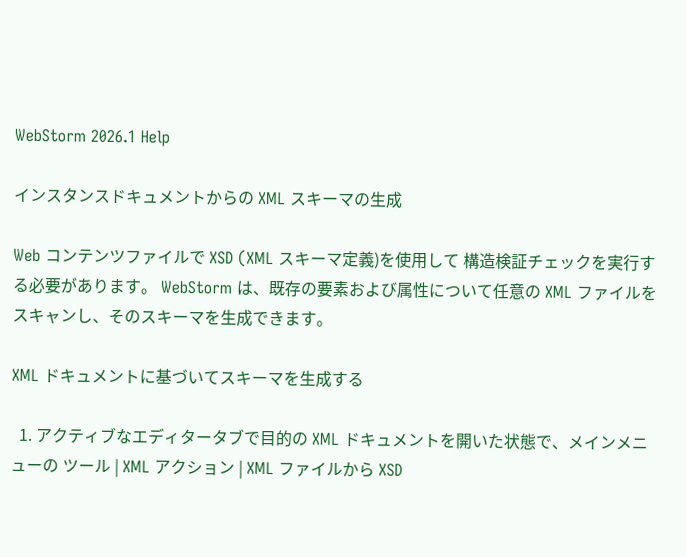WebStorm 2026.1 Help

インスタンスドキュメントからの XML スキーマの生成

Web コンテンツファイルで XSD (XML スキーマ定義)を使用して 構造検証チェックを実行する必要があります。 WebStorm は、既存の要素および属性について任意の XML ファイルをスキャンし、そのスキーマを生成できます。

XML ドキュメントに基づいてスキーマを生成する

  1. アクティブなエディタータブで目的の XML ドキュメントを開いた状態で、メインメニューの ツール | XML アクション | XML ファイルから XSD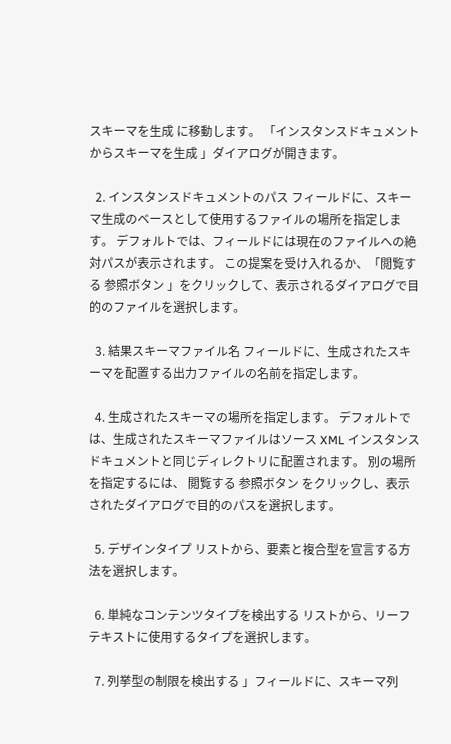スキーマを生成 に移動します。 「インスタンスドキュメントからスキーマを生成 」ダイアログが開きます。

  2. インスタンスドキュメントのパス フィールドに、スキーマ生成のベースとして使用するファイルの場所を指定します。 デフォルトでは、フィールドには現在のファイルへの絶対パスが表示されます。 この提案を受け入れるか、「閲覧する 参照ボタン 」をクリックして、表示されるダイアログで目的のファイルを選択します。

  3. 結果スキーマファイル名 フィールドに、生成されたスキーマを配置する出力ファイルの名前を指定します。

  4. 生成されたスキーマの場所を指定します。 デフォルトでは、生成されたスキーマファイルはソース XML インスタンスドキュメントと同じディレクトリに配置されます。 別の場所を指定するには、 閲覧する 参照ボタン をクリックし、表示されたダイアログで目的のパスを選択します。

  5. デザインタイプ リストから、要素と複合型を宣言する方法を選択します。

  6. 単純なコンテンツタイプを検出する リストから、リーフテキストに使用するタイプを選択します。

  7. 列挙型の制限を検出する 」フィールドに、スキーマ列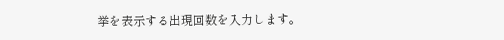挙を表示する出現回数を入力します。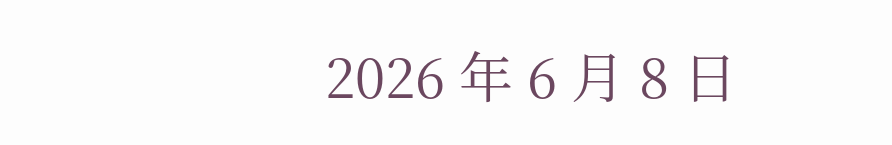2026 年 6 月 8 日